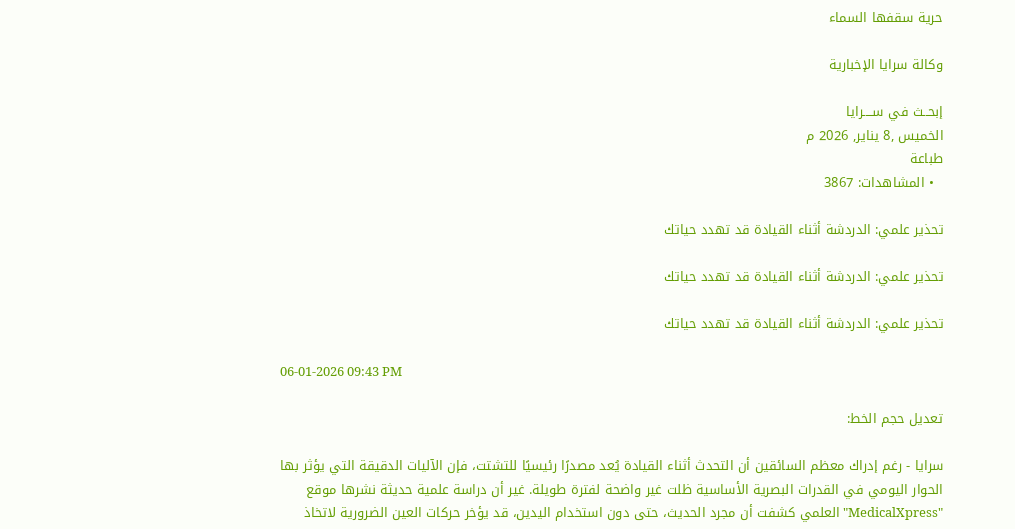حرية سقفها السماء

وكالة سرايا الإخبارية

إبحــث في ســــرايا
الخميس ,8 يناير, 2026 م
طباعة
  • المشاهدات: 3867

تحذير علمي: الدردشة أثناء القيادة قد تهدد حياتك

تحذير علمي: الدردشة أثناء القيادة قد تهدد حياتك

تحذير علمي: الدردشة أثناء القيادة قد تهدد حياتك

06-01-2026 09:43 PM

تعديل حجم الخط:

سرايا - رغم إدراك معظم السائقين أن التحدث أثناء القيادة يُعد مصدرًا رئيسيًا للتشتت، فإن الآليات الدقيقة التي يؤثر بها الحوار اليومي في القدرات البصرية الأساسية ظلت غير واضحة لفترة طويلة. غير أن دراسة علمية حديثة نشرها موقع "MedicalXpress" العلمي كشفت أن مجرد الحديث، حتى دون استخدام اليدين، قد يؤخر حركات العين الضرورية لاتخاذ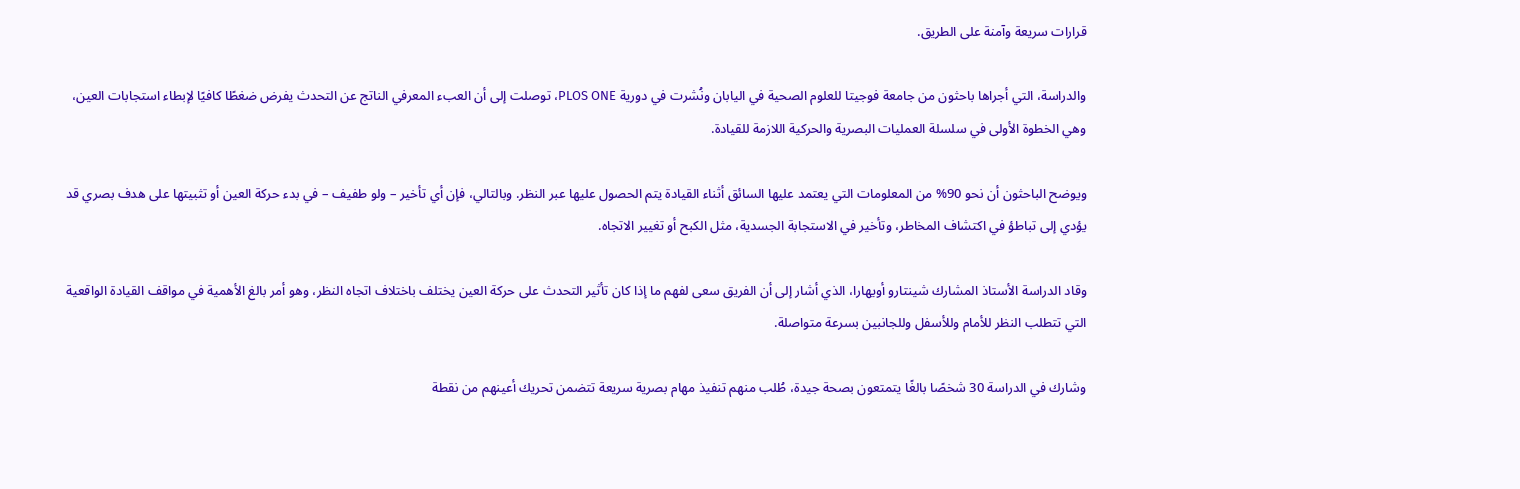قرارات سريعة وآمنة على الطريق.

والدراسة، التي أجراها باحثون من جامعة فوجيتا للعلوم الصحية في اليابان ونُشرت في دورية PLOS ONE، توصلت إلى أن العبء المعرفي الناتج عن التحدث يفرض ضغطًا كافيًا لإبطاء استجابات العين، وهي الخطوة الأولى في سلسلة العمليات البصرية والحركية اللازمة للقيادة.

ويوضح الباحثون أن نحو 90% من المعلومات التي يعتمد عليها السائق أثناء القيادة يتم الحصول عليها عبر النظر. وبالتالي، فإن أي تأخير – ولو طفيف – في بدء حركة العين أو تثبيتها على هدف بصري قد يؤدي إلى تباطؤ في اكتشاف المخاطر، وتأخير في الاستجابة الجسدية، مثل الكبح أو تغيير الاتجاه.

وقاد الدراسة الأستاذ المشارك شينتارو أويهارا، الذي أشار إلى أن الفريق سعى لفهم ما إذا كان تأثير التحدث على حركة العين يختلف باختلاف اتجاه النظر، وهو أمر بالغ الأهمية في مواقف القيادة الواقعية التي تتطلب النظر للأمام وللأسفل وللجانبين بسرعة متواصلة.

وشارك في الدراسة 30 شخصًا بالغًا يتمتعون بصحة جيدة، طُلب منهم تنفيذ مهام بصرية سريعة تتضمن تحريك أعينهم من نقطة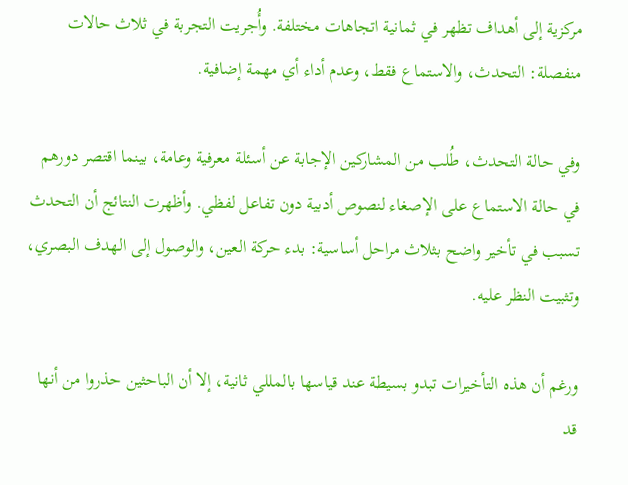مركزية إلى أهداف تظهر في ثمانية اتجاهات مختلفة. وأُجريت التجربة في ثلاث حالات منفصلة: التحدث، والاستماع فقط، وعدم أداء أي مهمة إضافية.

وفي حالة التحدث، طُلب من المشاركين الإجابة عن أسئلة معرفية وعامة، بينما اقتصر دورهم في حالة الاستماع على الإصغاء لنصوص أدبية دون تفاعل لفظي. وأظهرت النتائج أن التحدث تسبب في تأخير واضح بثلاث مراحل أساسية: بدء حركة العين، والوصول إلى الهدف البصري، وتثبيت النظر عليه.

ورغم أن هذه التأخيرات تبدو بسيطة عند قياسها بالمللي ثانية، إلا أن الباحثين حذروا من أنها قد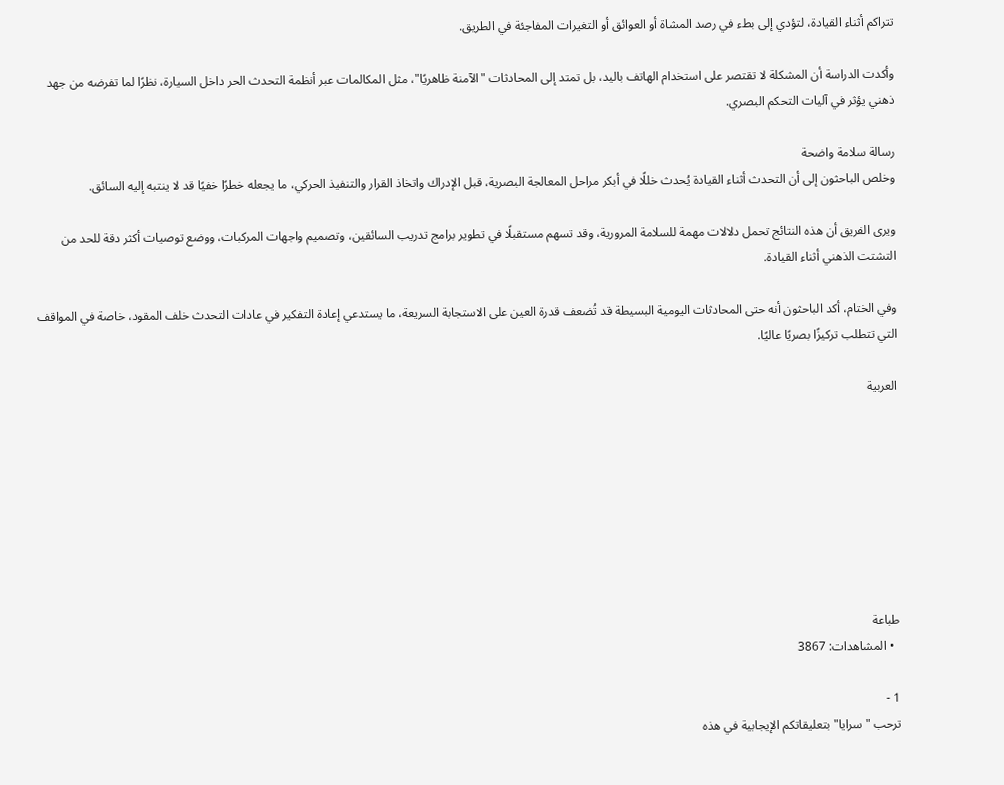تتراكم أثناء القيادة، لتؤدي إلى بطء في رصد المشاة أو العوائق أو التغيرات المفاجئة في الطريق.

وأكدت الدراسة أن المشكلة لا تقتصر على استخدام الهاتف باليد، بل تمتد إلى المحادثات "الآمنة ظاهريًا"، مثل المكالمات عبر أنظمة التحدث الحر داخل السيارة، نظرًا لما تفرضه من جهد ذهني يؤثر في آليات التحكم البصري.

رسالة سلامة واضحة
وخلص الباحثون إلى أن التحدث أثناء القيادة يُحدث خللًا في أبكر مراحل المعالجة البصرية، قبل الإدراك واتخاذ القرار والتنفيذ الحركي، ما يجعله خطرًا خفيًا قد لا ينتبه إليه السائق.

ويرى الفريق أن هذه النتائج تحمل دلالات مهمة للسلامة المرورية، وقد تسهم مستقبلًا في تطوير برامج تدريب السائقين، وتصميم واجهات المركبات، ووضع توصيات أكثر دقة للحد من التشتت الذهني أثناء القيادة.

وفي الختام، أكد الباحثون أنه حتى المحادثات اليومية البسيطة قد تُضعف قدرة العين على الاستجابة السريعة، ما يستدعي إعادة التفكير في عادات التحدث خلف المقود، خاصة في المواقف التي تتطلب تركيزًا بصريًا عاليًا.

العربية








طباعة
  • المشاهدات: 3867

1 -
ترحب "سرايا" بتعليقاتكم الإيجابية في هذه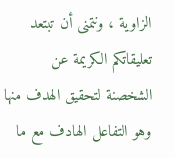الزاوية ، ونتمنى أن تبتعد تعليقاتكم الكريمة عن الشخصنة لتحقيق الهدف منها وهو التفاعل الهادف مع ما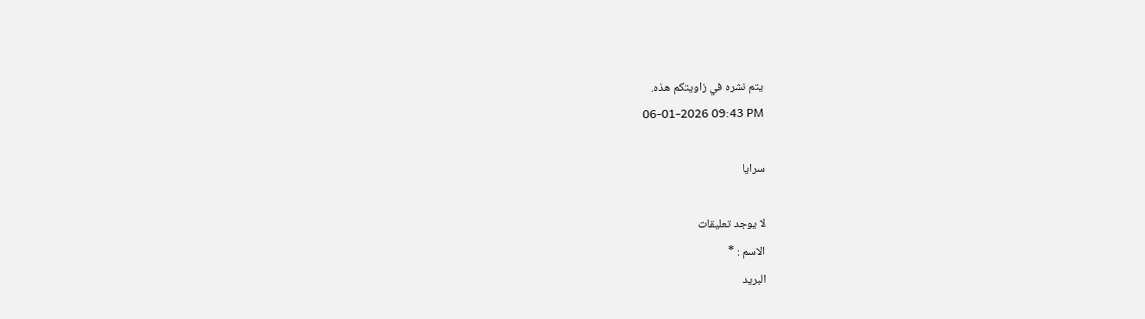يتم نشره في زاويتكم هذه.
06-01-2026 09:43 PM

سرايا

لا يوجد تعليقات
الاسم : *
البريد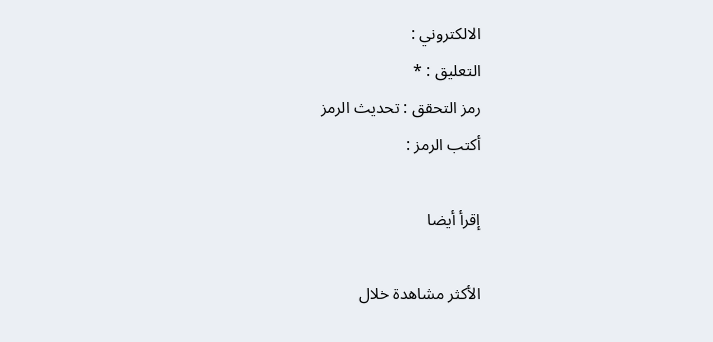الالكتروني :
التعليق : *
رمز التحقق : تحديث الرمز
أكتب الرمز :

إقرأ أيضا

الأكثر مشاهدة خلال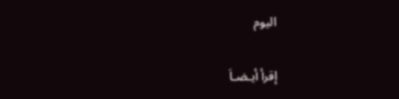اليوم

إقرأ أيـضـاَ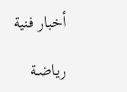أخبار فنية

رياضـة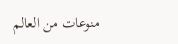منوعات من العالم